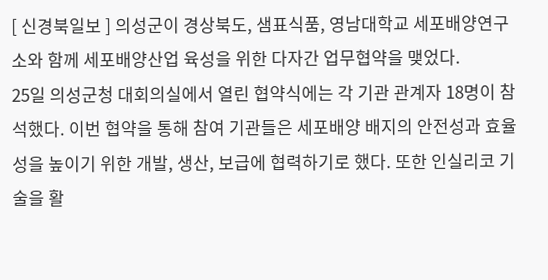[ 신경북일보 ] 의성군이 경상북도, 샘표식품, 영남대학교 세포배양연구소와 함께 세포배양산업 육성을 위한 다자간 업무협약을 맺었다.
25일 의성군청 대회의실에서 열린 협약식에는 각 기관 관계자 18명이 참석했다. 이번 협약을 통해 참여 기관들은 세포배양 배지의 안전성과 효율성을 높이기 위한 개발, 생산, 보급에 협력하기로 했다. 또한 인실리코 기술을 활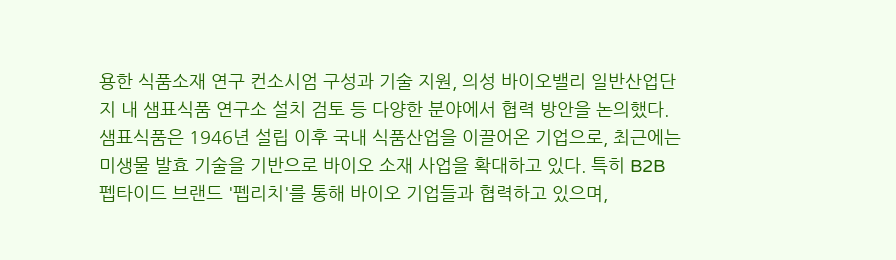용한 식품소재 연구 컨소시엄 구성과 기술 지원, 의성 바이오밸리 일반산업단지 내 샘표식품 연구소 설치 검토 등 다양한 분야에서 협력 방안을 논의했다.
샘표식품은 1946년 설립 이후 국내 식품산업을 이끌어온 기업으로, 최근에는 미생물 발효 기술을 기반으로 바이오 소재 사업을 확대하고 있다. 특히 B2B 펩타이드 브랜드 '펩리치'를 통해 바이오 기업들과 협력하고 있으며,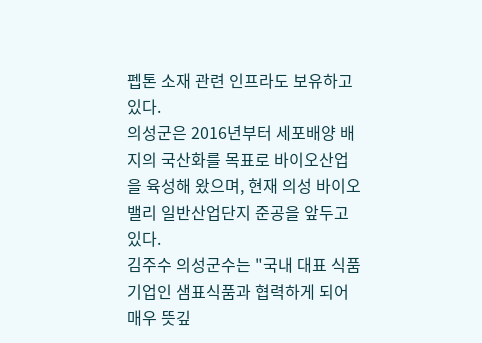펩톤 소재 관련 인프라도 보유하고 있다.
의성군은 2016년부터 세포배양 배지의 국산화를 목표로 바이오산업을 육성해 왔으며, 현재 의성 바이오밸리 일반산업단지 준공을 앞두고 있다.
김주수 의성군수는 "국내 대표 식품기업인 샘표식품과 협력하게 되어 매우 뜻깊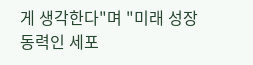게 생각한다"며 "미래 성장동력인 세포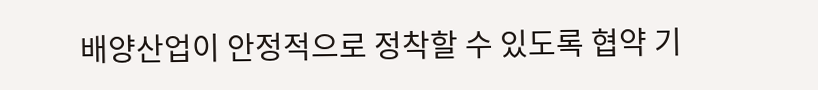배양산업이 안정적으로 정착할 수 있도록 협약 기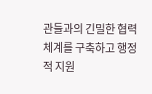관들과의 긴밀한 협력체계를 구축하고 행정적 지원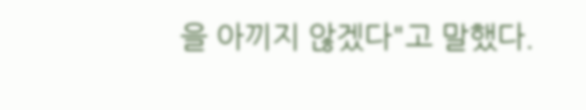을 아끼지 않겠다"고 말했다.